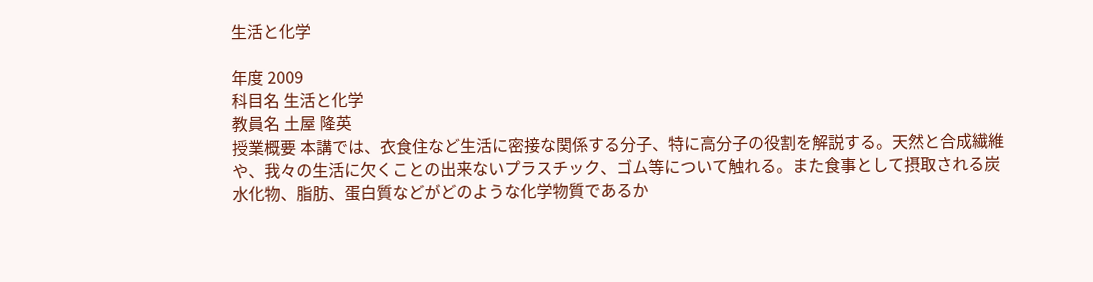生活と化学

年度 2009
科目名 生活と化学
教員名 土屋 隆英
授業概要 本講では、衣食住など生活に密接な関係する分子、特に高分子の役割を解説する。天然と合成繊維や、我々の生活に欠くことの出来ないプラスチック、ゴム等について触れる。また食事として摂取される炭水化物、脂肪、蛋白質などがどのような化学物質であるか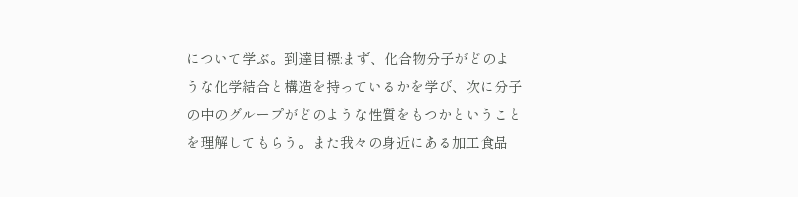について学ぶ。到達目標:まず、化合物分子がどのような化学結合と構造を持っているかを学び、次に分子の中のグループがどのような性質をもつかということを理解してもらう。また我々の身近にある加工食品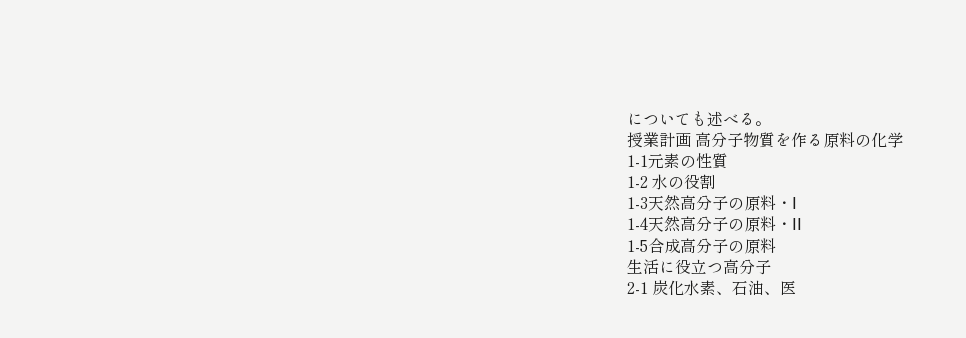についても述べる。
授業計画 高分子物質を作る原料の化学
1-1元素の性質
1-2 水の役割
1-3天然高分子の原料・I
1-4天然高分子の原料・II
1-5合成高分子の原料
生活に役立つ高分子
2-1 炭化水素、石油、医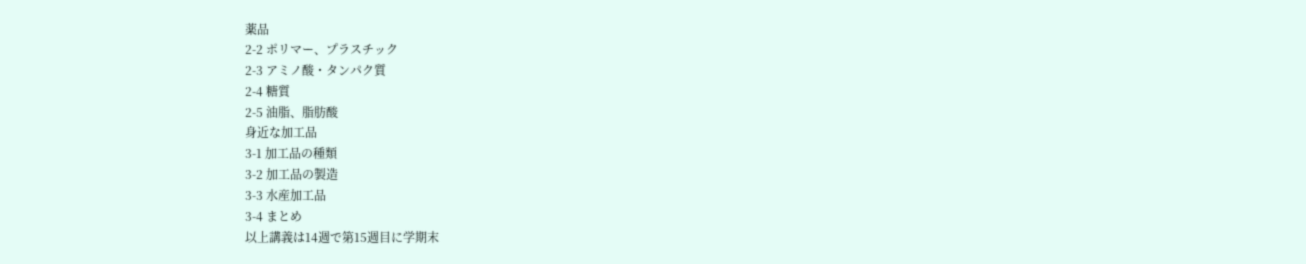薬品
2-2 ポリマー、プラスチック
2-3 アミノ酸・タンパク質
2-4 糖質
2-5 油脂、脂肪酸
身近な加工品
3-1 加工品の種類
3-2 加工品の製造
3-3 水産加工品
3-4 まとめ
以上講義は14週で第15週目に学期末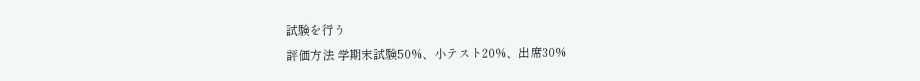試験を行う
評価方法 学期末試験50%、小テスト20%、出席30%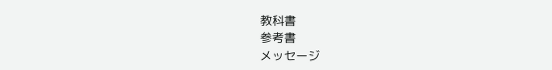教科書
参考書
メッセージ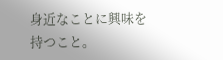身近なことに興味を持つこと。